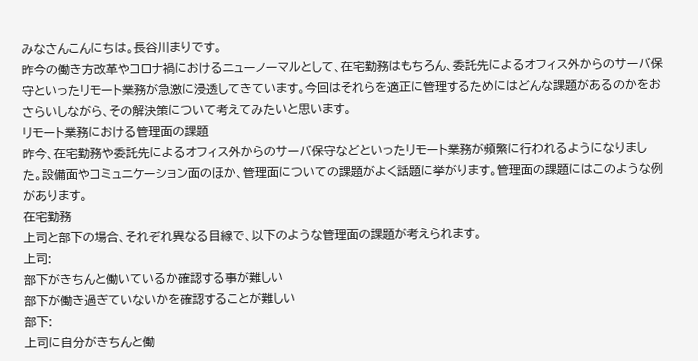みなさんこんにちは。長谷川まりです。
昨今の働き方改革やコロナ禍におけるニューノーマルとして、在宅勤務はもちろん、委託先によるオフィス外からのサーバ保守といったリモート業務が急激に浸透してきています。今回はそれらを適正に管理するためにはどんな課題があるのかをおさらいしながら、その解決策について考えてみたいと思います。
リモート業務における管理面の課題
昨今、在宅勤務や委託先によるオフィス外からのサーバ保守などといったリモート業務が頻繁に行われるようになりました。設備面やコミュニケーション面のほか、管理面についての課題がよく話題に挙がります。管理面の課題にはこのような例があります。
在宅勤務
上司と部下の場合、それぞれ異なる目線で、以下のような管理面の課題が考えられます。
上司:
部下がきちんと働いているか確認する事が難しい
部下が働き過ぎていないかを確認することが難しい
部下:
上司に自分がきちんと働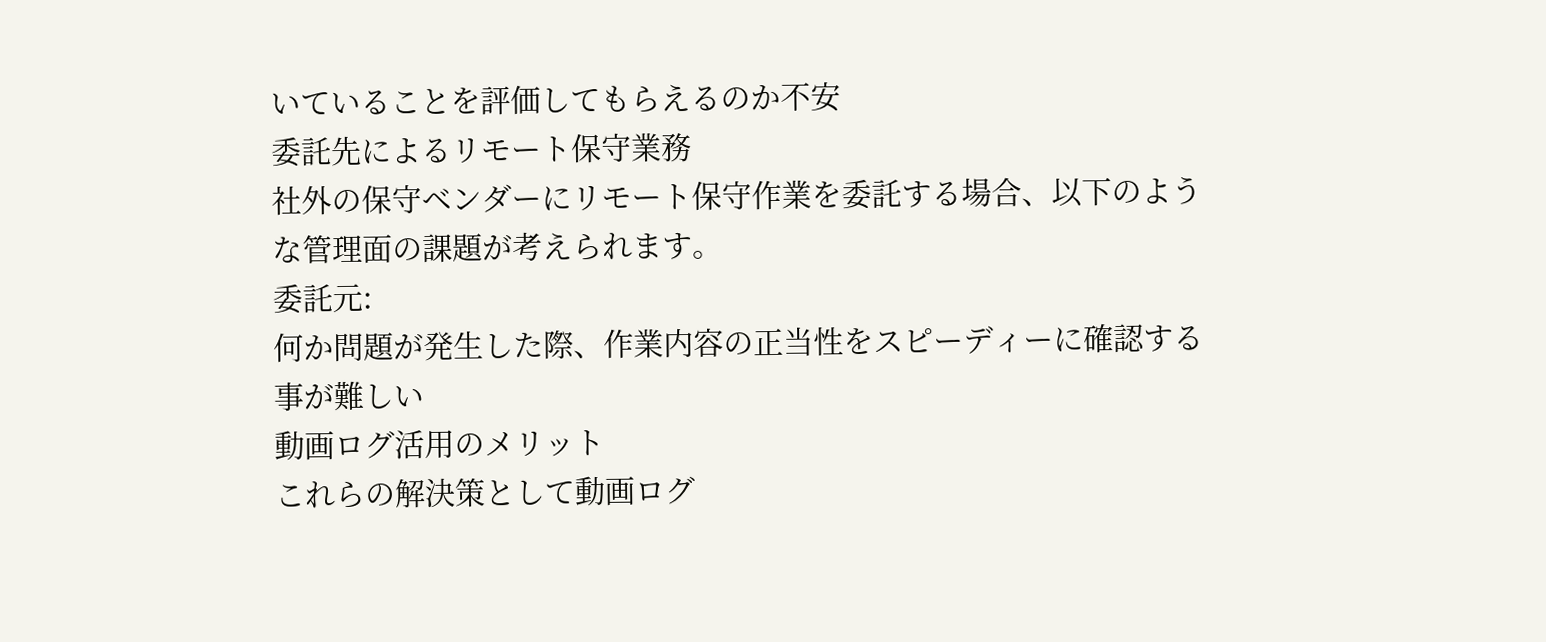いていることを評価してもらえるのか不安
委託先によるリモート保守業務
社外の保守ベンダーにリモート保守作業を委託する場合、以下のような管理面の課題が考えられます。
委託元:
何か問題が発生した際、作業内容の正当性をスピーディーに確認する事が難しい
動画ログ活用のメリット
これらの解決策として動画ログ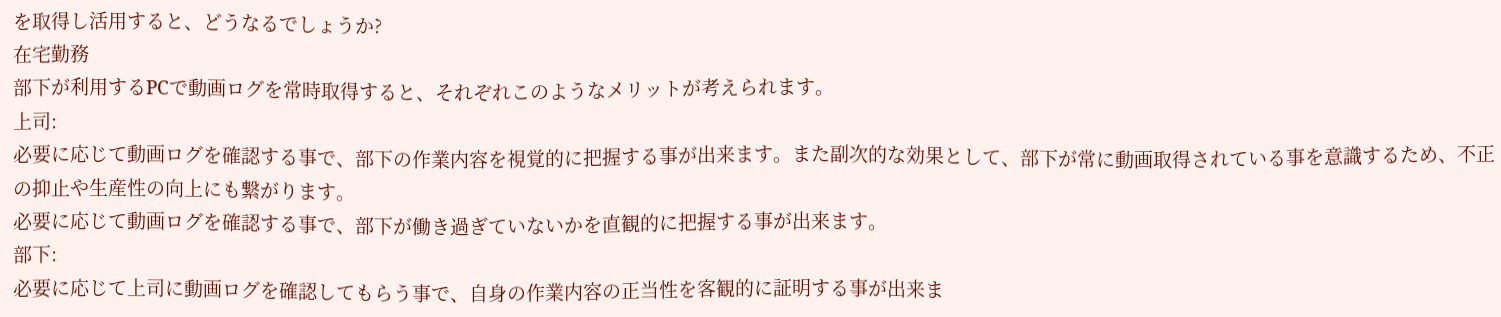を取得し活用すると、どうなるでしょうか?
在宅勤務
部下が利用するPCで動画ログを常時取得すると、それぞれこのようなメリットが考えられます。
上司:
必要に応じて動画ログを確認する事で、部下の作業内容を視覚的に把握する事が出来ます。また副次的な効果として、部下が常に動画取得されている事を意識するため、不正の抑止や生産性の向上にも繋がります。
必要に応じて動画ログを確認する事で、部下が働き過ぎていないかを直観的に把握する事が出来ます。
部下:
必要に応じて上司に動画ログを確認してもらう事で、自身の作業内容の正当性を客観的に証明する事が出来ま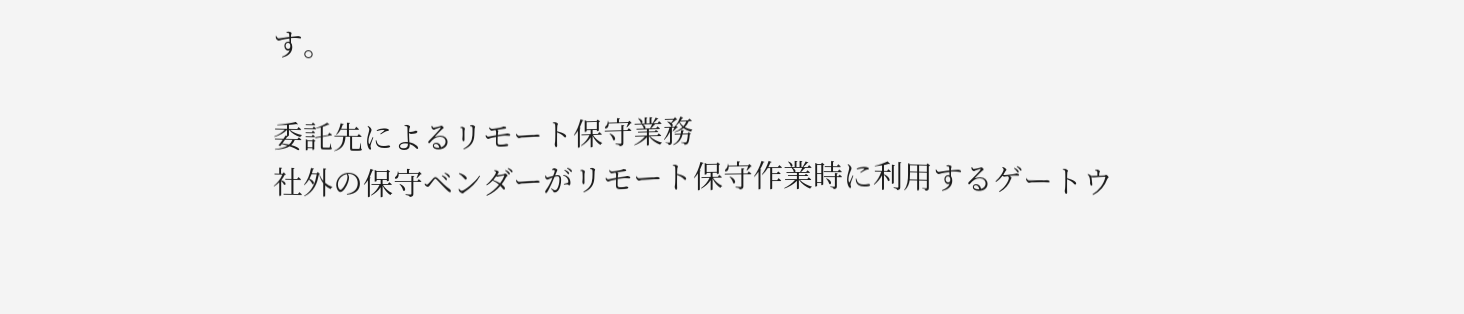す。

委託先によるリモート保守業務
社外の保守ベンダーがリモート保守作業時に利用するゲートウ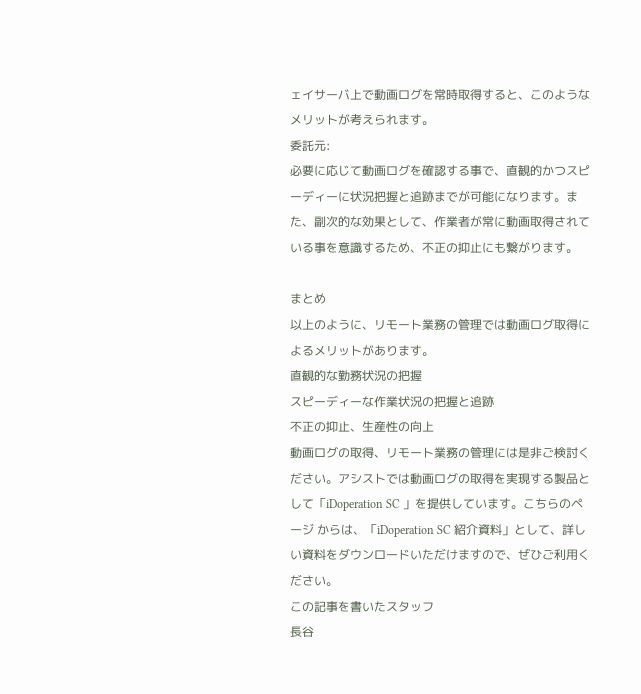ェイサーバ上で動画ログを常時取得すると、このようなメリットが考えられます。
委託元:
必要に応じて動画ログを確認する事で、直観的かつスピーディーに状況把握と追跡までが可能になります。また、副次的な効果として、作業者が常に動画取得されている事を意識するため、不正の抑止にも繋がります。

まとめ
以上のように、リモート業務の管理では動画ログ取得によるメリットがあります。
直観的な勤務状況の把握
スピーディーな作業状況の把握と追跡
不正の抑止、生産性の向上
動画ログの取得、リモート業務の管理には是非ご検討ください。アシストでは動画ログの取得を実現する製品として「iDoperation SC 」を提供しています。こちらのページ からは、「iDoperation SC 紹介資料」として、詳しい資料をダウンロードいただけますので、ぜひご利用ください。
この記事を書いたスタッフ
長谷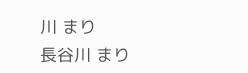川 まり
長谷川 まり